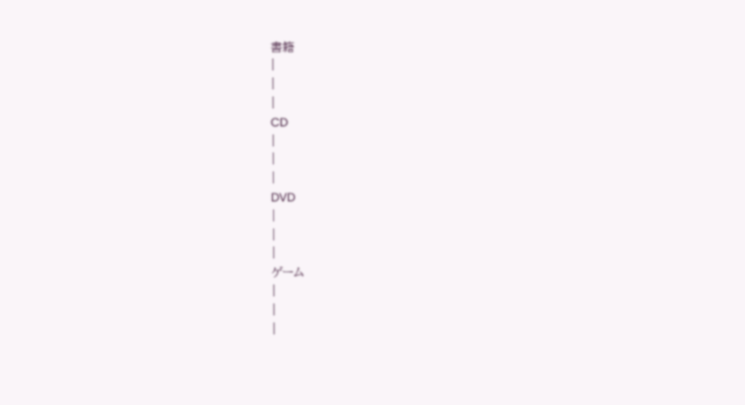書籍
|
|
|
CD
|
|
|
DVD
|
|
|
ゲーム
|
|
|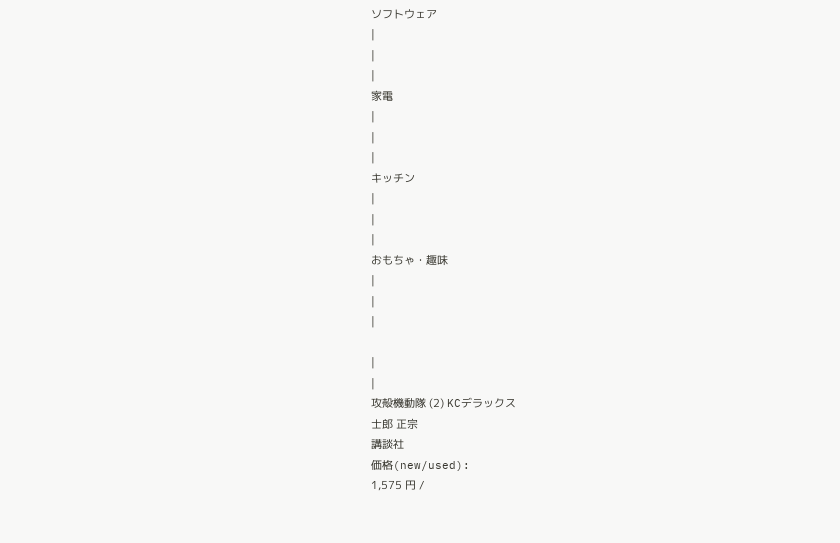ソフトウェア
|
|
|
家電
|
|
|
キッチン
|
|
|
おもちゃ・趣味
|
|
|

|
|
攻殻機動隊 (2) KCデラックス
士郎 正宗
講談社
価格(new/used):
1,575 円 /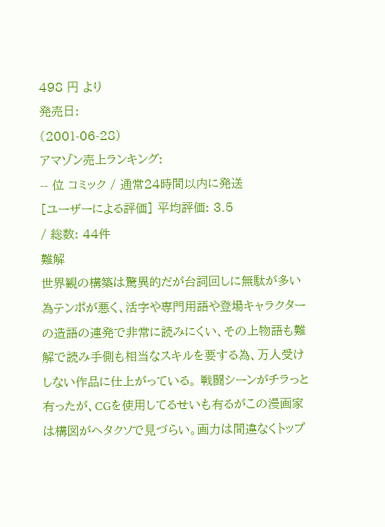498 円 より
発売日:
(2001-06-28)
アマゾン売上ランキング:
-- 位 コミック / 通常24時間以内に発送
[ユーザーによる評価] 平均評価: 3.5
/ 総数: 44件
難解
世界観の構築は驚異的だが台詞回しに無駄が多い為テンポが悪く、活字や専門用語や登場キャラクターの造語の連発で非常に読みにくい、その上物語も難解で読み手側も相当なスキルを要する為、万人受けしない作品に仕上がっている。 戦闘シーンがチラっと有ったが、CGを使用してるせいも有るがこの漫画家は構図がヘタクソで見づらい。画力は間違なくトップ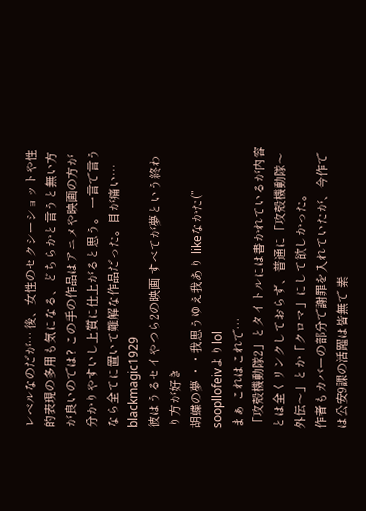レベルなのだが… 後、女性のセクシーショットや性的表現の多用も気になる、どちらかと言うと無い方が良いのでは? この手の作品はアニメや映画の方が分かりやすいし上質に仕上がると思う。 一言で言うなら全てに置いて難解な作品だった。目が痛い…
blackmagic1929
彼はうるセイやつら2の映画 すべてが夢という終わり方が好き
胡蝶の夢 ・・我思うゆえ我あり likeなかた(”
soopllofeivよりlol
まぁ これはこれで…
「攻殻機動隊2」とタイトルには書かれているが内容とは全くリンクしておらず、普通に「攻殻機動隊〜外伝〜」とか「クロマ」にして欲しかった。
作者もカバーの部分で謝罪を入れていたが、今作では公安9課の活躍は皆無で 素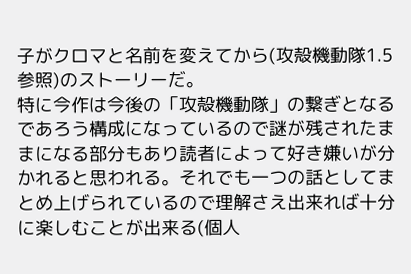子がクロマと名前を変えてから(攻殻機動隊1.5参照)のストーリーだ。
特に今作は今後の「攻殻機動隊」の繋ぎとなるであろう構成になっているので謎が残されたままになる部分もあり読者によって好き嫌いが分かれると思われる。それでも一つの話としてまとめ上げられているので理解さえ出来れば十分に楽しむことが出来る(個人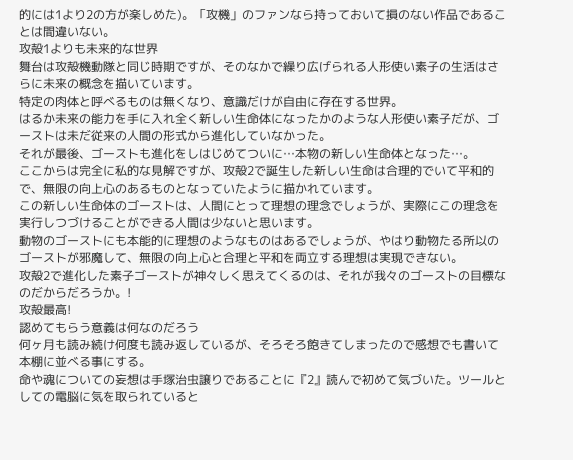的には1より2の方が楽しめた)。「攻機」のファンなら持っておいて損のない作品であることは間違いない。
攻殻1よりも未来的な世界
舞台は攻殻機動隊と同じ時期ですが、そのなかで繰り広げられる人形使い素子の生活はさらに未来の概念を描いています。
特定の肉体と呼べるものは無くなり、意識だけが自由に存在する世界。
はるか未来の能力を手に入れ全く新しい生命体になったかのような人形使い素子だが、ゴーストは未だ従来の人間の形式から進化していなかった。
それが最後、ゴーストも進化をしはじめてついに…本物の新しい生命体となった…。
ここからは完全に私的な見解ですが、攻殻2で誕生した新しい生命は合理的でいて平和的で、無限の向上心のあるものとなっていたように描かれています。
この新しい生命体のゴーストは、人間にとって理想の理念でしょうが、実際にこの理念を実行しつづけることができる人間は少ないと思います。
動物のゴーストにも本能的に理想のようなものはあるでしょうが、やはり動物たる所以のゴーストが邪魔して、無限の向上心と合理と平和を両立する理想は実現できない。
攻殻2で進化した素子ゴーストが神々しく思えてくるのは、それが我々のゴーストの目標なのだからだろうか。!
攻殻最高!
認めてもらう意義は何なのだろう
何ヶ月も読み続け何度も読み返しているが、そろそろ飽きてしまったので感想でも書いて本棚に並べる事にする。
命や魂についての妄想は手塚治虫譲りであることに『2』読んで初めて気づいた。ツールとしての電脳に気を取られていると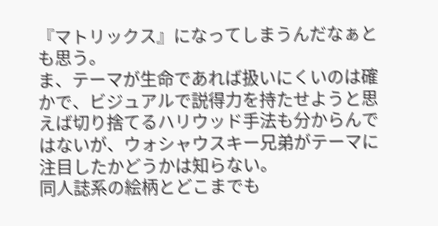『マトリックス』になってしまうんだなぁとも思う。
ま、テーマが生命であれば扱いにくいのは確かで、ビジュアルで説得力を持たせようと思えば切り捨てるハリウッド手法も分からんではないが、ウォシャウスキー兄弟がテーマに注目したかどうかは知らない。
同人誌系の絵柄とどこまでも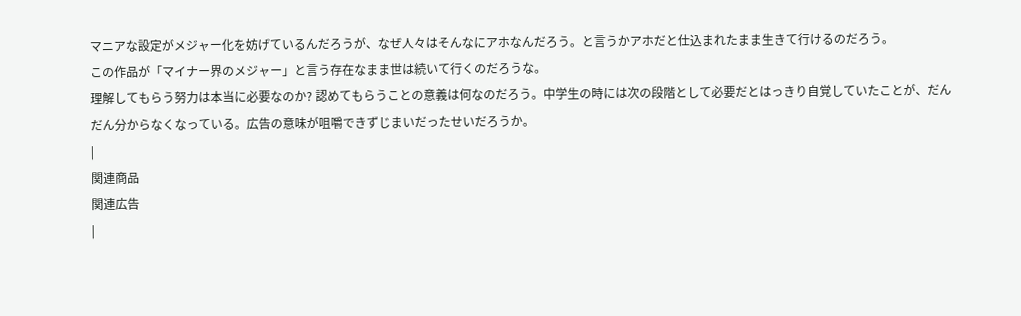マニアな設定がメジャー化を妨げているんだろうが、なぜ人々はそんなにアホなんだろう。と言うかアホだと仕込まれたまま生きて行けるのだろう。
この作品が「マイナー界のメジャー」と言う存在なまま世は続いて行くのだろうな。
理解してもらう努力は本当に必要なのか? 認めてもらうことの意義は何なのだろう。中学生の時には次の段階として必要だとはっきり自覚していたことが、だんだん分からなくなっている。広告の意味が咀嚼できずじまいだったせいだろうか。
|
関連商品
関連広告
|